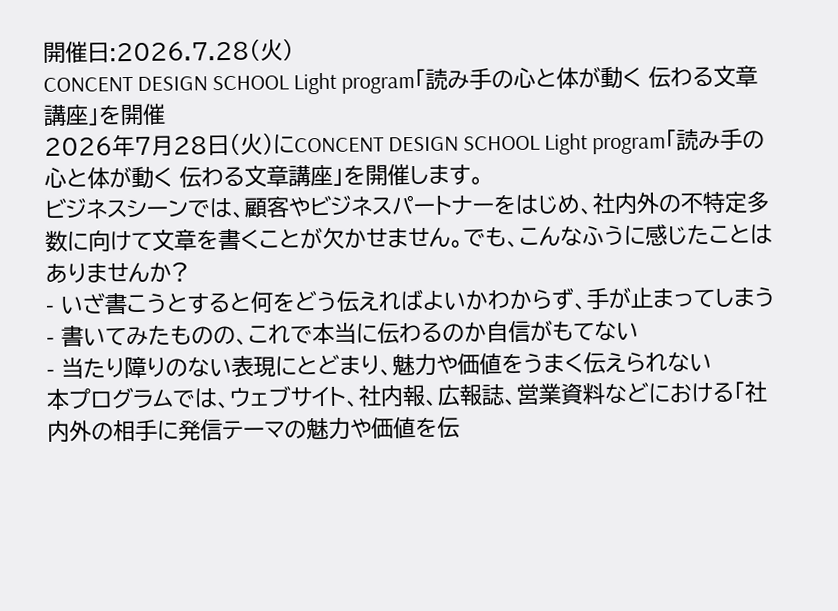開催日:2026.7.28(火)
CONCENT DESIGN SCHOOL Light program「読み手の心と体が動く 伝わる文章講座」を開催
2026年7月28日(火)にCONCENT DESIGN SCHOOL Light program「読み手の心と体が動く 伝わる文章講座」を開催します。
ビジネスシーンでは、顧客やビジネスパートナーをはじめ、社内外の不特定多数に向けて文章を書くことが欠かせません。でも、こんなふうに感じたことはありませんか?
- いざ書こうとすると何をどう伝えればよいかわからず、手が止まってしまう
- 書いてみたものの、これで本当に伝わるのか自信がもてない
- 当たり障りのない表現にとどまり、魅力や価値をうまく伝えられない
本プログラムでは、ウェブサイト、社内報、広報誌、営業資料などにおける「社内外の相手に発信テーマの魅力や価値を伝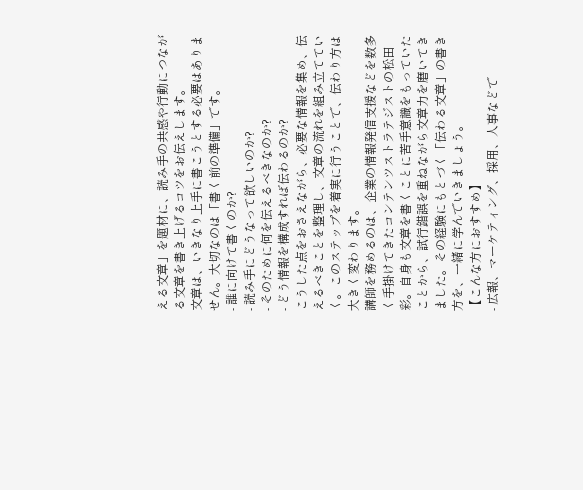える文章」を題材に、読み手の共感や行動につながる文章を書き上げるコツをお伝えします。
文章は、いきなり上手に書こうとする必要はありません。大切なのは「書く前の準備」です。
- 誰に向けて書くのか?
- 読み手にどうなって欲しいのか?
- そのために何を伝えるべきなのか?
- どう情報を構成すれば伝わるのか?
こうした点をおさえながら、必要な情報を集め、伝えるべきことを整理し、文章の流れを組み立てていく。このステップを着実に行うことで、伝わり方は大きく変わります。
講師を務めるのは、企業の情報発信支援などを数多く手掛けてきたコンテンツストラテジストの松田彩。自身も文章を書くことに苦手意識をもっていたことから、試行錯誤を重ねながら文章力を磨いてきました。その経験にもとづく「伝わる文章」の書き方を、一緒に学んでいきましょう。
【こんな方におすすめ】
- 広報、マーケティング、採用、人事などで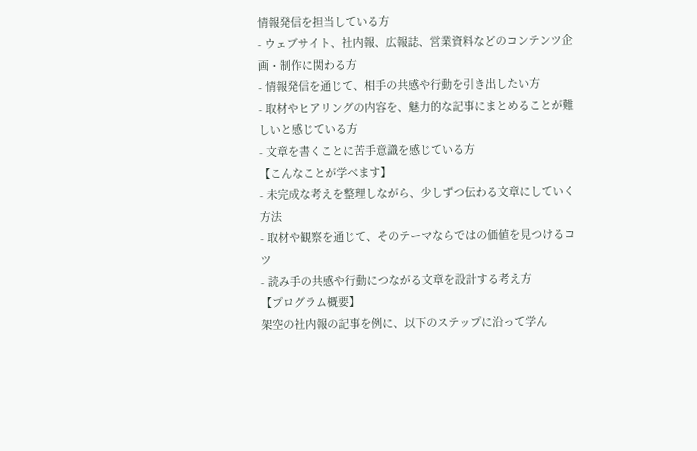情報発信を担当している方
- ウェブサイト、社内報、広報誌、営業資料などのコンテンツ企画・制作に関わる方
- 情報発信を通じて、相手の共感や行動を引き出したい方
- 取材やヒアリングの内容を、魅力的な記事にまとめることが難しいと感じている方
- 文章を書くことに苦手意識を感じている方
【こんなことが学べます】
- 未完成な考えを整理しながら、少しずつ伝わる文章にしていく方法
- 取材や観察を通じて、そのテーマならではの価値を見つけるコツ
- 読み手の共感や行動につながる文章を設計する考え方
【プログラム概要】
架空の社内報の記事を例に、以下のステップに沿って学ん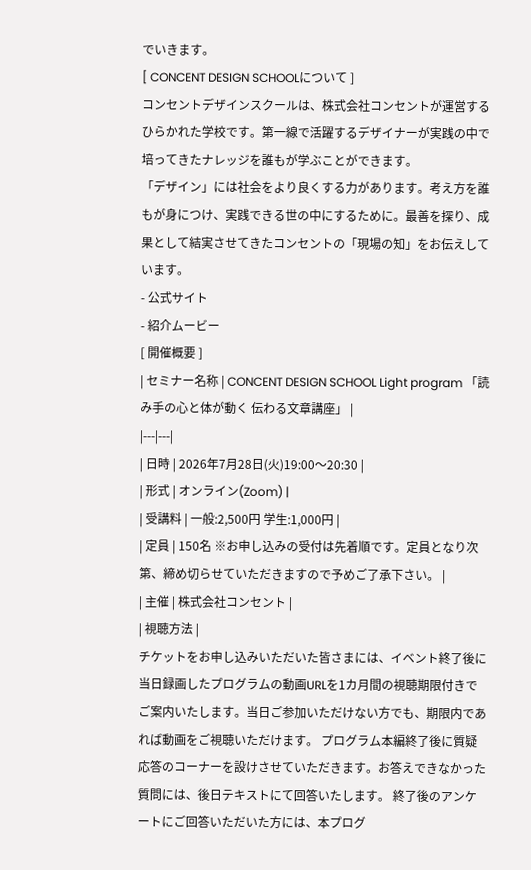でいきます。
[ CONCENT DESIGN SCHOOLについて ]
コンセントデザインスクールは、株式会社コンセントが運営するひらかれた学校です。第一線で活躍するデザイナーが実践の中で培ってきたナレッジを誰もが学ぶことができます。
「デザイン」には社会をより良くする力があります。考え方を誰もが身につけ、実践できる世の中にするために。最善を探り、成果として結実させてきたコンセントの「現場の知」をお伝えしています。
- 公式サイト
- 紹介ムービー
[ 開催概要 ]
| セミナー名称 | CONCENT DESIGN SCHOOL Light program 「読み手の心と体が動く 伝わる文章講座」 |
|---|---|
| 日時 | 2026年7月28日(火)19:00〜20:30 |
| 形式 | オンライン(Zoom) |
| 受講料 | 一般:2,500円 学生:1,000円 |
| 定員 | 150名 ※お申し込みの受付は先着順です。定員となり次第、締め切らせていただきますので予めご了承下さい。 |
| 主催 | 株式会社コンセント |
| 視聴方法 |
チケットをお申し込みいただいた皆さまには、イベント終了後に当日録画したプログラムの動画URLを1カ月間の視聴期限付きでご案内いたします。当日ご参加いただけない方でも、期限内であれば動画をご視聴いただけます。 プログラム本編終了後に質疑応答のコーナーを設けさせていただきます。お答えできなかった質問には、後日テキストにて回答いたします。 終了後のアンケートにご回答いただいた方には、本プログ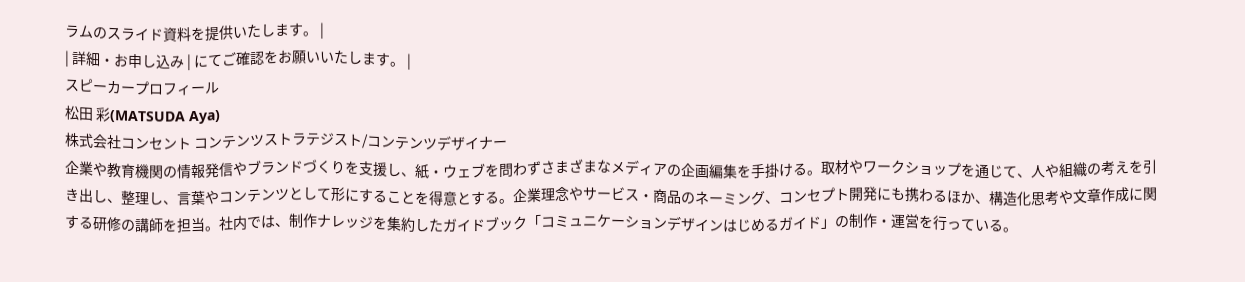ラムのスライド資料を提供いたします。 |
| 詳細・お申し込み | にてご確認をお願いいたします。 |
スピーカープロフィール
松田 彩(MATSUDA Aya)
株式会社コンセント コンテンツストラテジスト/コンテンツデザイナー
企業や教育機関の情報発信やブランドづくりを支援し、紙・ウェブを問わずさまざまなメディアの企画編集を手掛ける。取材やワークショップを通じて、人や組織の考えを引き出し、整理し、言葉やコンテンツとして形にすることを得意とする。企業理念やサービス・商品のネーミング、コンセプト開発にも携わるほか、構造化思考や文章作成に関する研修の講師を担当。社内では、制作ナレッジを集約したガイドブック「コミュニケーションデザインはじめるガイド」の制作・運営を行っている。